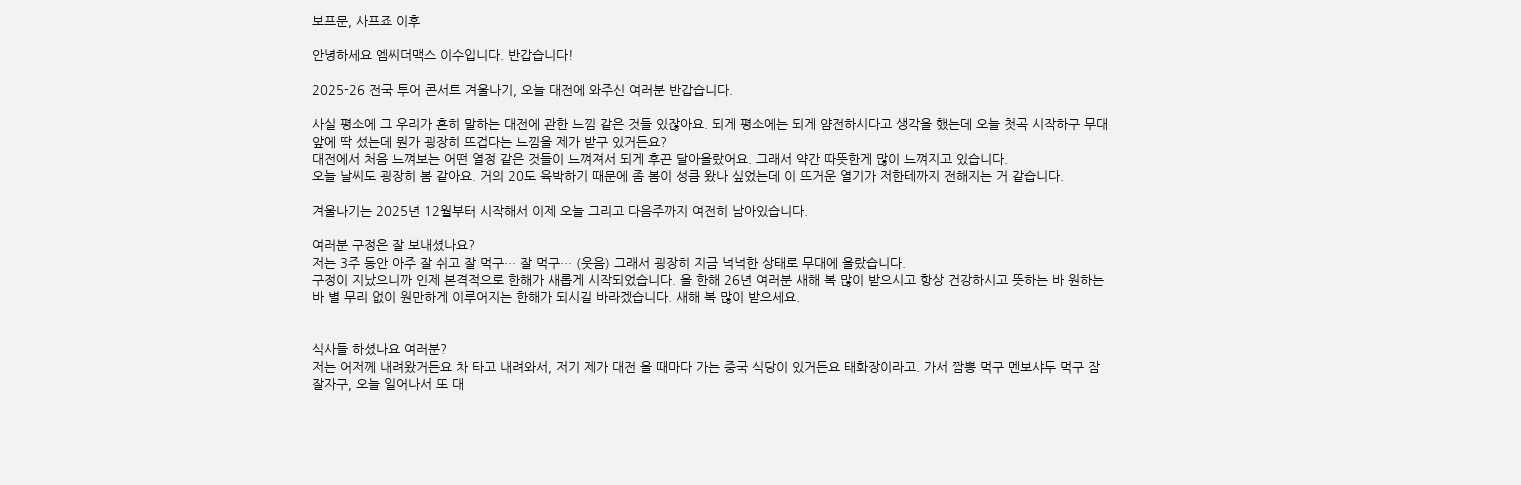보프문, 사프죠 이후

안녕하세요 엠씨더맥스 이수입니다. 반갑습니다!

2025-26 전국 투어 콘서트 겨울나기, 오늘 대전에 와주신 여러분 반갑습니다.

사실 평소에 그 우리가 흔히 말하는 대전에 관한 느낌 같은 것들 있잖아요. 되게 평소에는 되게 얌전하시다고 생각을 했는데 오늘 첫곡 시작하구 무대 앞에 딱 섰는데 뭔가 굉장히 뜨겁다는 느낌을 제가 받구 있거든요?
대전에서 처음 느껴보는 어떤 열정 같은 것들이 느껴져서 되게 후끈 달아올랐어요. 그래서 약간 따뜻한게 많이 느껴지고 있습니다.
오늘 날씨도 굉장히 봄 같아요. 거의 20도 육박하기 때문에 좀 봄이 성큼 왔나 싶었는데 이 뜨거운 열기가 저한테까지 전해지는 거 같습니다.

겨울나기는 2025년 12월부터 시작해서 이제 오늘 그리고 다음주까지 여전히 남아있습니다.

여러분 구정은 잘 보내셨나요?
저는 3주 동안 아주 잘 쉬고 잘 먹구… 잘 먹구… (웃음) 그래서 굉장히 지금 넉넉한 상태로 무대에 올랐습니다.
구정이 지났으니까 인제 본격적으로 한해가 새롭게 시작되었습니다. 올 한해 26년 여러분 새해 복 많이 받으시고 항상 건강하시고 뜻하는 바 원하는 바 별 무리 없이 원만하게 이루어지는 한해가 되시길 바라겠습니다. 새해 복 많이 받으세요.


식사들 하셨나요 여러분?
저는 어저께 내려왔거든요 차 타고 내려와서, 저기 제가 대전 올 때마다 가는 중국 식당이 있거든요 태화장이라고. 가서 짬뽕 먹구 멘보샤두 먹구 잠 잘자구, 오늘 일어나서 또 대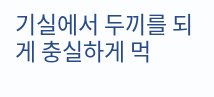기실에서 두끼를 되게 충실하게 먹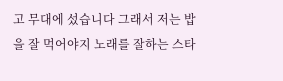고 무대에 섰습니다 그래서 저는 밥을 잘 먹어야지 노래를 잘하는 스타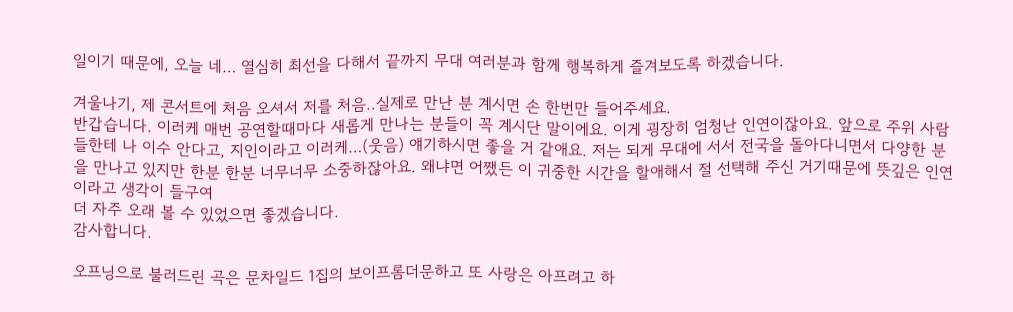일이기 때문에, 오늘 네… 열심히 최선을 다해서 끝까지 무대 여러분과 함께 행복하게 즐겨보도록 하겠습니다.

겨울나기, 제 콘서트에 처음 오셔서 저를 처음..실제로 만난 분 계시면 손 한번만 들어주세요.
반갑습니다. 이러케 매번 공연할때마다 새롭게 만나는 분들이 꼭 계시단 말이에요. 이게 굉장히 엄청난 인연이잖아요. 앞으로 주위 사람들한테 나 이수 안다고, 지인이라고 이러케…(웃음) 얘기하시면 좋을 거 같애요. 저는 되게 무대에 서서 전국을 돌아다니면서 다양한 분을 만나고 있지만 한분 한분 너무너무 소중하잖아요. 왜냐면 어쨌든 이 귀중한 시간을 할애해서 절 선택해 주신 거기때문에 뜻깊은 인연이라고 생각이 들구여
더 자주 오래 볼 수 있었으면 좋겠습니다.
감사합니다.

오프닝으로 불러드린 곡은 문차일드 1집의 보이프롬더문하고 또 사랑은 아프려고 하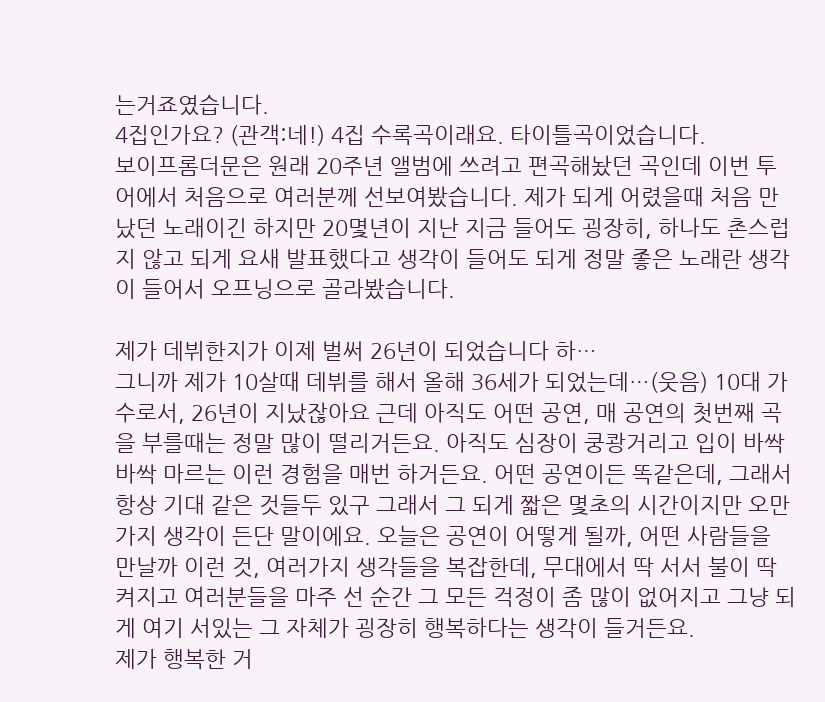는거죠였습니다.
4집인가요? (관객:네!) 4집 수록곡이래요. 타이틀곡이었습니다.
보이프롬더문은 원래 20주년 앨범에 쓰려고 편곡해놨던 곡인데 이번 투어에서 처음으로 여러분께 선보여봤습니다. 제가 되게 어렸을때 처음 만났던 노래이긴 하지만 20몇년이 지난 지금 들어도 굉장히, 하나도 촌스럽지 않고 되게 요새 발표했다고 생각이 들어도 되게 정말 좋은 노래란 생각이 들어서 오프닝으로 골라봤습니다.

제가 데뷔한지가 이제 벌써 26년이 되었습니다 하…
그니까 제가 10살때 데뷔를 해서 올해 36세가 되었는데…(웃음) 10대 가수로서, 26년이 지났잖아요 근데 아직도 어떤 공연, 매 공연의 첫번째 곡을 부를때는 정말 많이 떨리거든요. 아직도 심장이 쿵쾅거리고 입이 바싹바싹 마르는 이런 경험을 매번 하거든요. 어떤 공연이든 똑같은데, 그래서 항상 기대 같은 것들두 있구 그래서 그 되게 짧은 몇초의 시간이지만 오만가지 생각이 든단 말이에요. 오늘은 공연이 어떻게 될까, 어떤 사람들을 만날까 이런 것, 여러가지 생각들을 복잡한데, 무대에서 딱 서서 불이 딱 켜지고 여러분들을 마주 선 순간 그 모든 걱정이 좀 많이 없어지고 그냥 되게 여기 서있는 그 자체가 굉장히 행복하다는 생각이 들거든요.
제가 행복한 거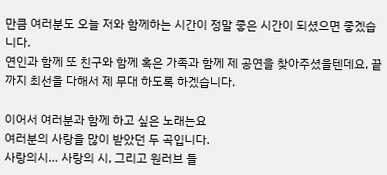만큼 여러분도 오늘 저와 함께하는 시간이 정말 좋은 시간이 되셨으면 좋겠습니다.
연인과 함께 또 친구와 함께 혹은 가족과 함께 제 공연을 찾아주셨을텐데요, 끝까지 최선을 다해서 제 무대 하도록 하겠습니다.

이어서 여러분과 함께 하고 싶은 노래는요
여러분의 사랑을 많이 받았던 두 곡입니다.
사랑의시… 사랑의 시, 그리고 원러브 들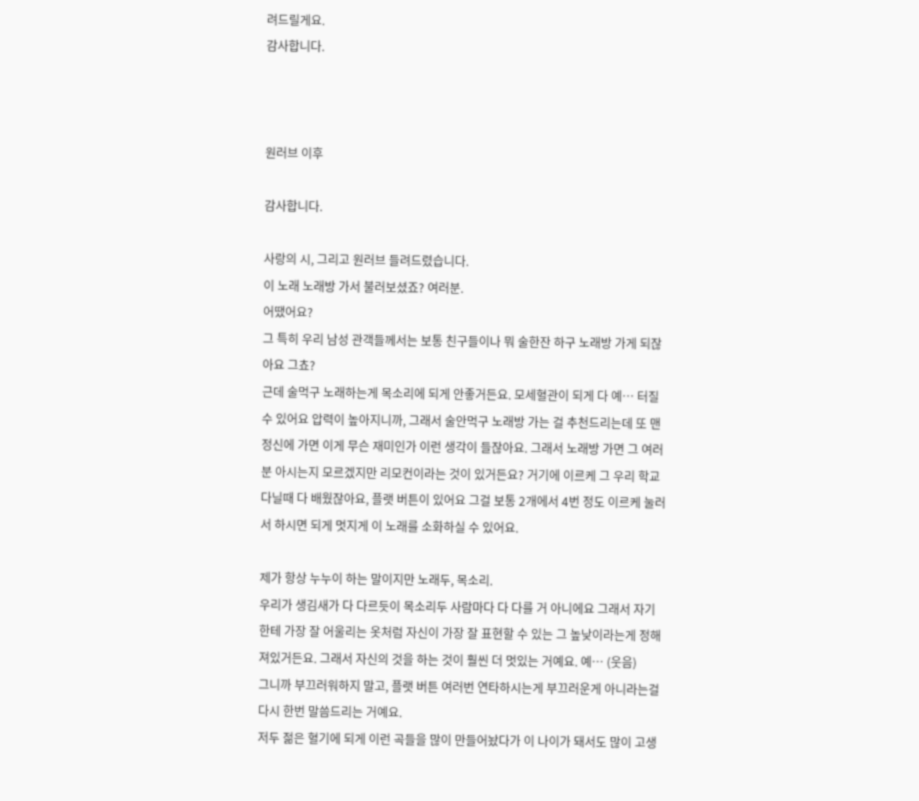려드릴게요.
감사합니다.



원러브 이후

감사합니다.

사랑의 시, 그리고 원러브 들려드렸습니다.
이 노래 노래방 가서 불러보셨죠? 여러분.
어땠어요?
그 특히 우리 남성 관객들께서는 보통 친구들이나 뭐 술한잔 하구 노래방 가게 되잖아요 그쵸?
근데 술먹구 노래하는게 목소리에 되게 안좋거든요. 모세혈관이 되게 다 예… 터질 수 있어요 압력이 높아지니까, 그래서 술안먹구 노래방 가는 걸 추천드리는데 또 맨정신에 가면 이게 무슨 재미인가 이런 생각이 들잖아요. 그래서 노래방 가면 그 여러분 아시는지 모르겠지만 리모컨이라는 것이 있거든요? 거기에 이르케 그 우리 학교 다닐때 다 배웠잖아요, 플랫 버튼이 있어요 그걸 보통 2개에서 4번 정도 이르케 눌러서 하시면 되게 멋지게 이 노래를 소화하실 수 있어요.

제가 항상 누누이 하는 말이지만 노래두, 목소리.
우리가 생김새가 다 다르듯이 목소리두 사람마다 다 다를 거 아니에요 그래서 자기한테 가장 잘 어울리는 옷처럼 자신이 가장 잘 표현할 수 있는 그 높낮이라는게 정해져있거든요. 그래서 자신의 것을 하는 것이 훨씬 더 멋있는 거예요. 예… (웃음)
그니까 부끄러워하지 말고, 플랫 버튼 여러번 연타하시는게 부끄러운게 아니라는걸 다시 한번 말씀드리는 거예요.
저두 젊은 혈기에 되게 이런 곡들을 많이 만들어놨다가 이 나이가 돼서도 많이 고생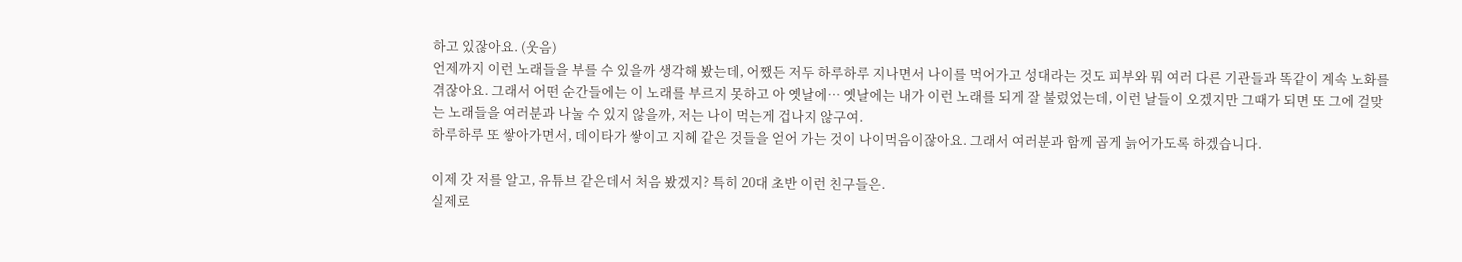하고 있잖아요. (웃음)
언제까지 이런 노래들을 부를 수 있을까 생각해 봤는데, 어쨌든 저두 하루하루 지나면서 나이를 먹어가고 성대라는 것도 피부와 뭐 여러 다른 기관들과 똑같이 계속 노화를 겪잖아요. 그래서 어떤 순간들에는 이 노래를 부르지 못하고 아 옛날에… 옛날에는 내가 이런 노래를 되게 잘 불렀었는데, 이런 날들이 오겠지만 그때가 되면 또 그에 걸맞는 노래들을 여러분과 나눌 수 있지 않을까, 저는 나이 먹는게 겁나지 않구여.
하루하루 또 쌓아가면서, 데이타가 쌓이고 지혜 같은 것들을 얻어 가는 것이 나이먹음이잖아요. 그래서 여러분과 함께 곱게 늙어가도록 하겠습니다.

이제 갓 저를 알고, 유튜브 같은데서 처음 봤겠지? 특히 20대 초반 이런 친구들은.
실제로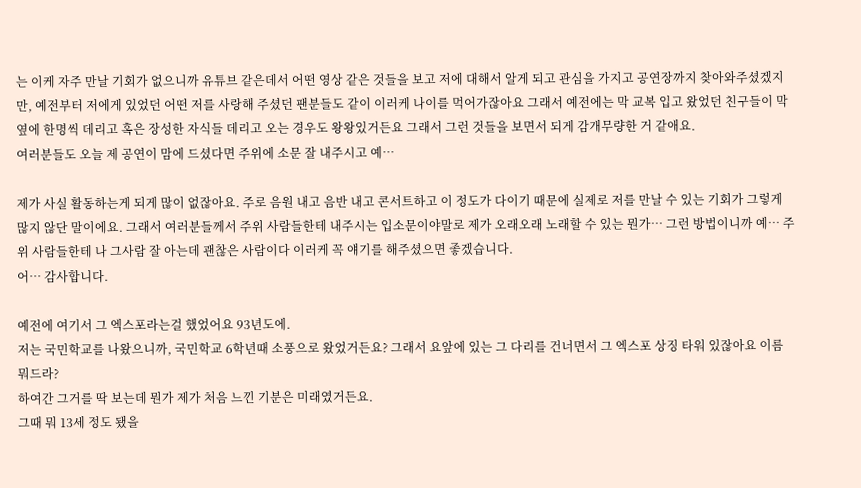는 이케 자주 만날 기회가 없으니까 유튜브 같은데서 어떤 영상 같은 것들을 보고 저에 대해서 알게 되고 관심을 가지고 공연장까지 찾아와주셨겠지만, 예전부터 저에게 있었던 어떤 저를 사랑해 주셨던 팬분들도 같이 이러케 나이를 먹어가잖아요 그래서 예전에는 막 교복 입고 왔었던 친구들이 막 옆에 한명씩 데리고 혹은 장성한 자식들 데리고 오는 경우도 왕왕있거든요 그래서 그런 것들을 보면서 되게 감개무량한 거 같애요.
여러분들도 오늘 제 공연이 맘에 드셨다면 주위에 소문 잘 내주시고 예…

제가 사실 활동하는게 되게 많이 없잖아요. 주로 음원 내고 음반 내고 콘서트하고 이 정도가 다이기 때문에 실제로 저를 만날 수 있는 기회가 그렇게 많지 않단 말이에요. 그래서 여러분들께서 주위 사람들한테 내주시는 입소문이야말로 제가 오래오래 노래할 수 있는 뭔가… 그런 방법이니까 예… 주위 사람들한테 나 그사람 잘 아는데 괜찮은 사람이다 이러케 꼭 얘기를 해주셨으면 좋겠습니다.
어… 감사합니다.

예전에 여기서 그 엑스포라는걸 했었어요 93년도에.
저는 국민학교를 나왔으니까, 국민학교 6학년때 소풍으로 왔었거든요? 그래서 요앞에 있는 그 다리를 건너면서 그 엑스포 상징 타워 있잖아요 이름 뭐드라?
하여간 그거를 딱 보는데 뭔가 제가 처음 느낀 기분은 미래였거든요.
그때 뭐 13세 정도 됐을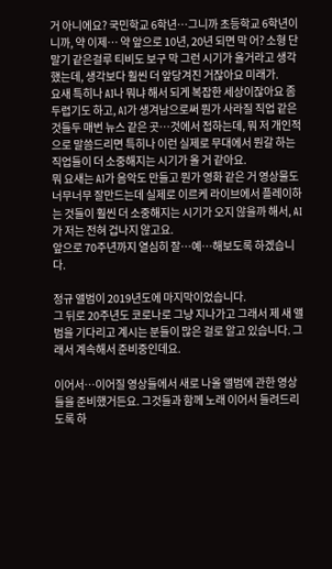거 아니에요? 국민학교 6학년…그니까 초등학교 6학년이니까, 약 이제… 약 앞으로 10년, 20년 되면 막 어? 소형 단말기 같은걸루 티비도 보구 막 그런 시기가 올거라고 생각했는데, 생각보다 훨씬 더 앞당겨진 거잖아요 미래가.
요새 특히나 AI나 뭐냐 해서 되게 복잡한 세상이잖아요 좀 두렵기도 하고, AI가 생겨남으로써 뭔가 사라질 직업 같은 것들두 매번 뉴스 같은 곳…것에서 접하는데, 뭐 저 개인적으로 말씀드리면 특히나 이런 실제로 무대에서 뭔갈 하는 직업들이 더 소중해지는 시기가 올 거 같아요.
뭐 요새는 AI가 음악도 만들고 뭔가 영화 같은 거 영상물도 너무너무 잘만드는데 실제로 이르케 라이브에서 플레이하는 것들이 훨씬 더 소중해지는 시기가 오지 않을까 해서, AI가 저는 전혀 겁나지 않고요.
앞으로 70주년까지 열심히 잘…예…해보도록 하겠습니다.

정규 앨범이 2019년도에 마지막이었습니다.
그 뒤로 20주년도 코로나로 그냥 지나가고 그래서 제 새 앨범을 기다리고 계시는 분들이 많은 걸로 알고 있습니다. 그래서 계속해서 준비중인데요.

이어서…이어질 영상들에서 새로 나올 앨범에 관한 영상들을 준비했거든요. 그것들과 함께 노래 이어서 들려드리도록 하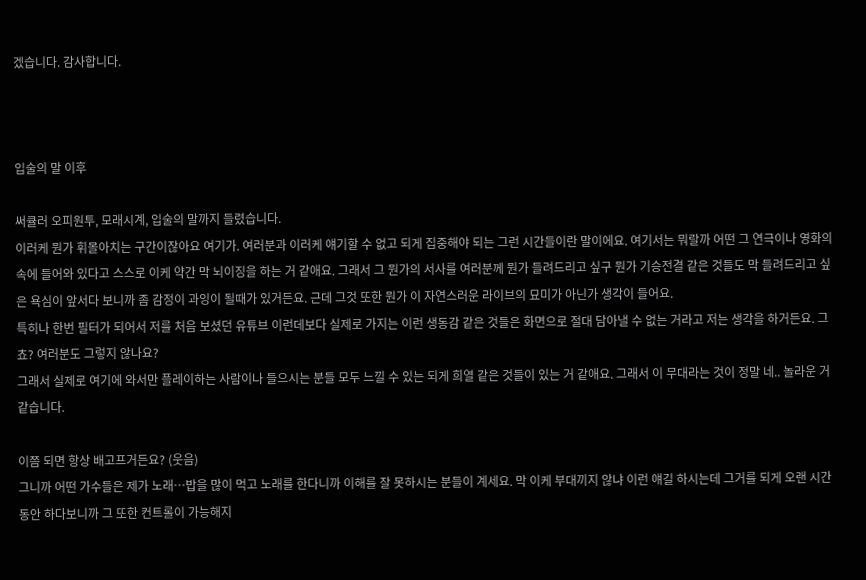겠습니다. 감사합니다.



입술의 말 이후

써큘러 오피원투, 모래시계, 입술의 말까지 들렸습니다.
이러케 뭔가 휘몰아치는 구간이잖아요 여기가. 여러분과 이러케 얘기할 수 없고 되게 집중해야 되는 그런 시간들이란 말이에요. 여기서는 뭐랄까 어떤 그 연극이나 영화의 속에 들어와 있다고 스스로 이케 약간 막 뇌이징을 하는 거 같애요. 그래서 그 뭔가의 서사를 여러분께 뭔가 들려드리고 싶구 뭔가 기승전결 같은 것들도 막 들려드리고 싶은 욕심이 앞서다 보니까 좀 감정이 과잉이 될때가 있거든요. 근데 그것 또한 뭔가 이 자연스러운 라이브의 묘미가 아닌가 생각이 들어요.
특히나 한번 필터가 되어서 저를 처음 보셨던 유튜브 이런데보다 실제로 가지는 이런 생동감 같은 것들은 화면으로 절대 담아낼 수 없는 거라고 저는 생각을 하거든요. 그쵸? 여러분도 그렇지 않나요?
그래서 실제로 여기에 와서만 플레이하는 사람이나 들으시는 분들 모두 느낄 수 있는 되게 희열 같은 것들이 있는 거 같애요. 그래서 이 무대라는 것이 정말 네.. 놀라운 거 같습니다.

이쯤 되면 항상 배고프거든요? (웃음)
그니까 어떤 가수들은 제가 노래…밥을 많이 먹고 노래를 한다니까 이해를 잘 못하시는 분들이 계세요. 막 이케 부대끼지 않냐 이런 얘길 하시는데 그거를 되게 오랜 시간 동안 하다보니까 그 또한 컨트롤이 가능해지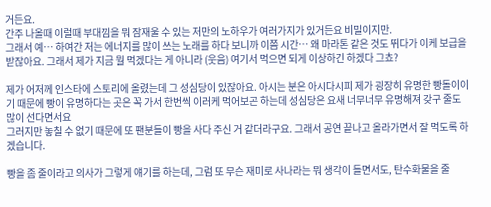거든요.
간주 나올때 이럴때 부대낌을 뭐 잠재울 수 있는 저만의 노하우가 여러가지가 있거든요 비밀이지만.
그래서 예… 하여간 저는 에너지를 많이 쓰는 노래를 하다 보니까 이쯤 시간… 왜 마라톤 같은 것도 뛰다가 이케 보급을 받잖아요. 그래서 제가 지금 뭘 먹겠다는 게 아니라 (웃음) 여기서 먹으면 되게 이상하긴 하겠다 그쵸?

제가 어저께 인스타에 스토리에 올렸는데 그 성심당이 있잖아요. 아시는 분은 아시다시피 제가 굉장히 유명한 빵돌이이기 때문에 빵이 유명하다는 곳은 꼭 가서 한번씩 이러케 먹어보곤 하는데 성심당은 요새 너무너무 유명해져 갖구 줄도 많이 선다면서요
그러지만 놓칠 수 없기 때문에 또 팬분들이 빵을 사다 주신 거 같더라구요. 그래서 공연 끝나고 올라가면서 잘 먹도록 하겠습니다.

빵을 좀 줄이라고 의사가 그렇게 얘기를 하는데, 그럼 또 무슨 재미로 사나라는 뭐 생각이 들면서도, 탄수화물을 줄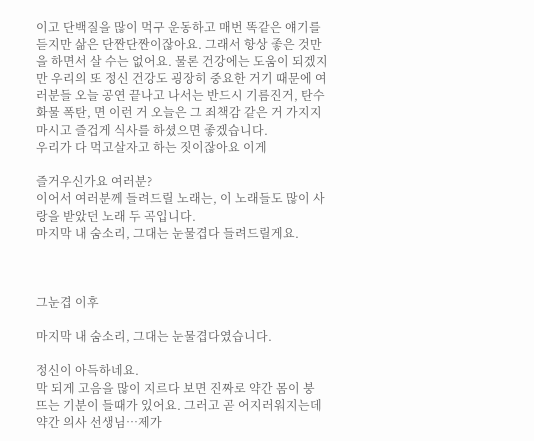이고 단백질을 많이 먹구 운동하고 매번 똑같은 얘기를 듣지만 삶은 단짠단짠이잖아요. 그래서 항상 좋은 것만을 하면서 살 수는 없어요. 물론 건강에는 도움이 되겠지만 우리의 또 정신 건강도 굉장히 중요한 거기 때문에 여러분들 오늘 공연 끝나고 나서는 반드시 기름진거, 탄수화물 폭탄, 면 이런 거 오늘은 그 죄책감 같은 거 가지지 마시고 즐겁게 식사를 하셨으면 좋겠습니다.
우리가 다 먹고살자고 하는 짓이잖아요 이게

즐거우신가요 여러분?
이어서 여러분께 들려드릴 노래는, 이 노래들도 많이 사랑을 받았던 노래 두 곡입니다.
마지막 내 숨소리, 그대는 눈물겹다 들려드릴게요.



그눈겹 이후

마지막 내 숨소리, 그대는 눈물겹다였습니다.

정신이 아득하네요.
막 되게 고음을 많이 지르다 보면 진짜로 약간 몸이 붕 뜨는 기분이 들때가 있어요. 그러고 곧 어지러워지는데 약간 의사 선생님…제가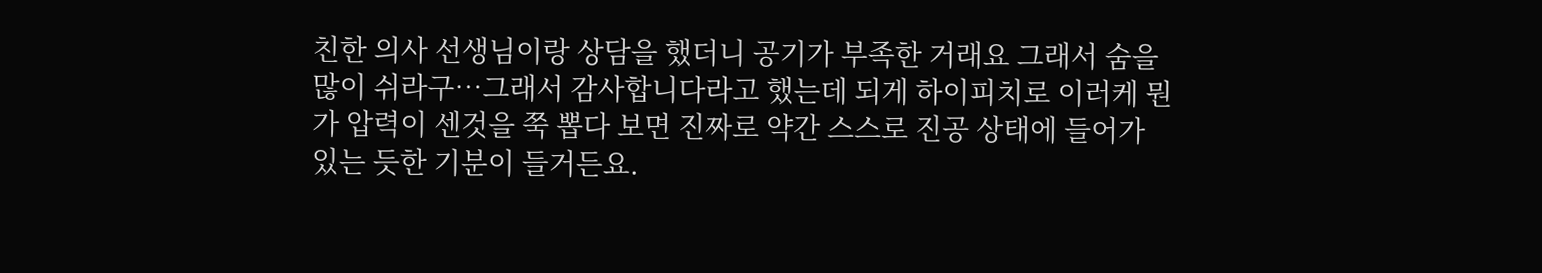친한 의사 선생님이랑 상담을 했더니 공기가 부족한 거래요 그래서 숨을 많이 쉬라구…그래서 감사합니다라고 했는데 되게 하이피치로 이러케 뭔가 압력이 센것을 쭉 뽑다 보면 진짜로 약간 스스로 진공 상태에 들어가 있는 듯한 기분이 들거든요.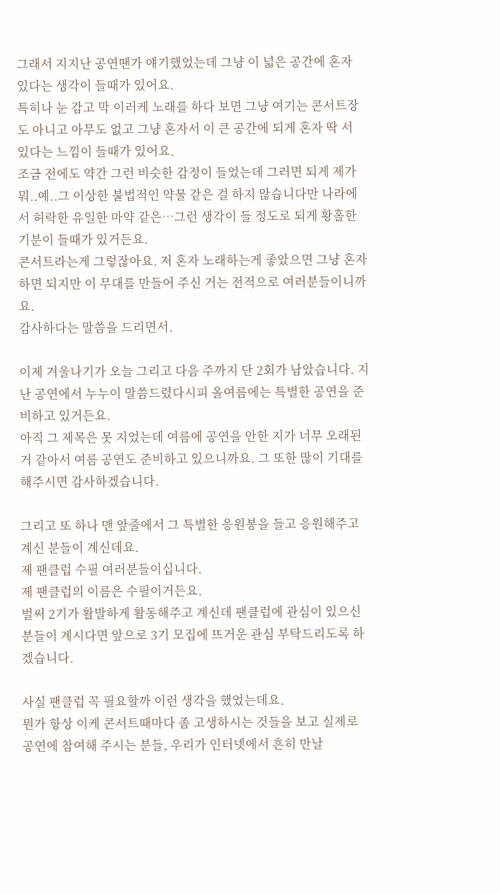그래서 지지난 공연땐가 얘기했었는데 그냥 이 넓은 공간에 혼자 있다는 생각이 들때가 있어요.
특히나 눈 감고 막 이러케 노래를 하다 보면 그냥 여기는 콘서트장도 아니고 아무도 없고 그냥 혼자서 이 큰 공간에 되게 혼자 딱 서 있다는 느낌이 들때가 있어요.
조금 전에도 약간 그런 비슷한 감정이 들었는데 그러면 되게 제가 뭐..예..그 이상한 불법적인 약물 같은 걸 하지 않습니다만 나라에서 허락한 유일한 마약 같은…그런 생각이 들 정도로 되게 황홀한 기분이 들때가 있거든요.
콘서트라는게 그렇잖아요. 저 혼자 노래하는게 좋았으면 그냥 혼자 하면 되지만 이 무대를 만들어 주신 거는 전적으로 여러분들이니까요.
감사하다는 말씀을 드리면서.

이제 겨울나기가 오늘 그리고 다음 주까지 단 2회가 남았습니다. 지난 공연에서 누누이 말씀드렸다시피 올여름에는 특별한 공연을 준비하고 있거든요.
아직 그 제목은 못 지었는데 여름에 공연을 안한 지가 너무 오래된 거 같아서 여름 공연도 준비하고 있으니까요. 그 또한 많이 기대를 해주시면 감사하겠습니다.

그리고 또 하나 맨 앞줄에서 그 특별한 응원봉을 들고 응원해주고 계신 분들이 계신데요.
제 팬클럽 수필 여러분들이십니다.
제 팬클럽의 이름은 수필이거든요.
벌써 2기가 활발하게 활동해주고 계신데 팬클럽에 관심이 있으신 분들이 계시다면 앞으로 3기 모집에 뜨거운 관심 부탁드리도록 하겠습니다.

사실 팬클럽 꼭 필요할까 이런 생각을 했었는데요.
뭔가 항상 이케 콘서트때마다 좀 고생하시는 것들을 보고 실제로 공연에 참여해 주시는 분들, 우리가 인터넷에서 흔히 만날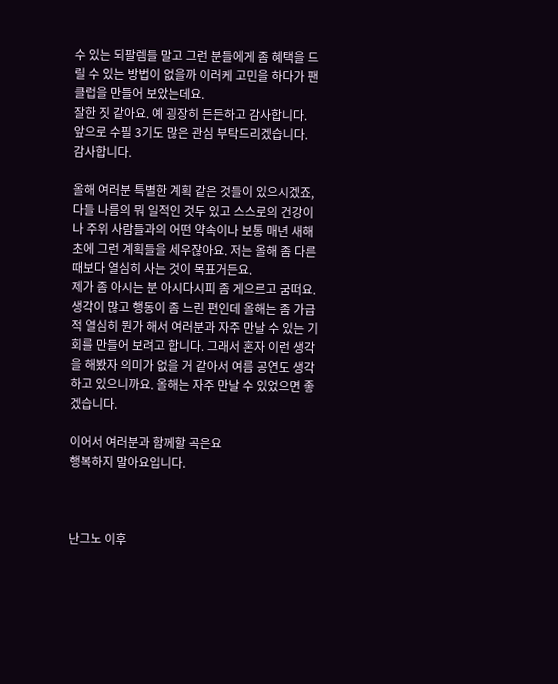수 있는 되팔렘들 말고 그런 분들에게 좀 혜택을 드릴 수 있는 방법이 없을까 이러케 고민을 하다가 팬클럽을 만들어 보았는데요.
잘한 짓 같아요. 예 굉장히 든든하고 감사합니다.
앞으로 수필 3기도 많은 관심 부탁드리겠습니다.
감사합니다.

올해 여러분 특별한 계획 같은 것들이 있으시겠죠,
다들 나름의 뭐 일적인 것두 있고 스스로의 건강이나 주위 사람들과의 어떤 약속이나 보통 매년 새해 초에 그런 계획들을 세우잖아요. 저는 올해 좀 다른 때보다 열심히 사는 것이 목표거든요.
제가 좀 아시는 분 아시다시피 좀 게으르고 굼떠요.
생각이 많고 행동이 좀 느린 편인데 올해는 좀 가급적 열심히 뭔가 해서 여러분과 자주 만날 수 있는 기회를 만들어 보려고 합니다. 그래서 혼자 이런 생각을 해봤자 의미가 없을 거 같아서 여름 공연도 생각하고 있으니까요. 올해는 자주 만날 수 있었으면 좋겠습니다.

이어서 여러분과 함께할 곡은요
행복하지 말아요입니다.



난그노 이후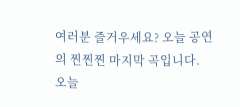여러분 즐거우세요? 오늘 공연의 찐찐찐 마지막 곡입니다.
오늘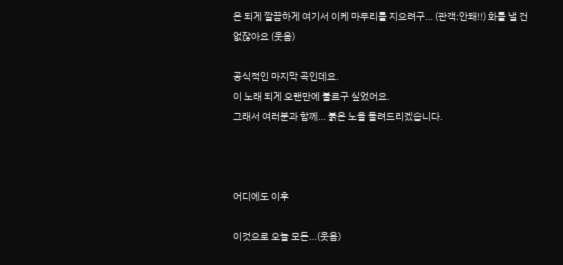은 되게 깔끔하게 여기서 이케 마무리를 지으려구… (관객:안돼!!) 화를 낼 건 없잖아요 (웃음)

공식적인 마지막 곡인데요.
이 노래 되게 오랜만에 불르구 싶었어요.
그래서 여러분과 함께… 붉은 노을 들려드리겠습니다.



어디에도 이후

이것으로 오늘 모든…(웃음)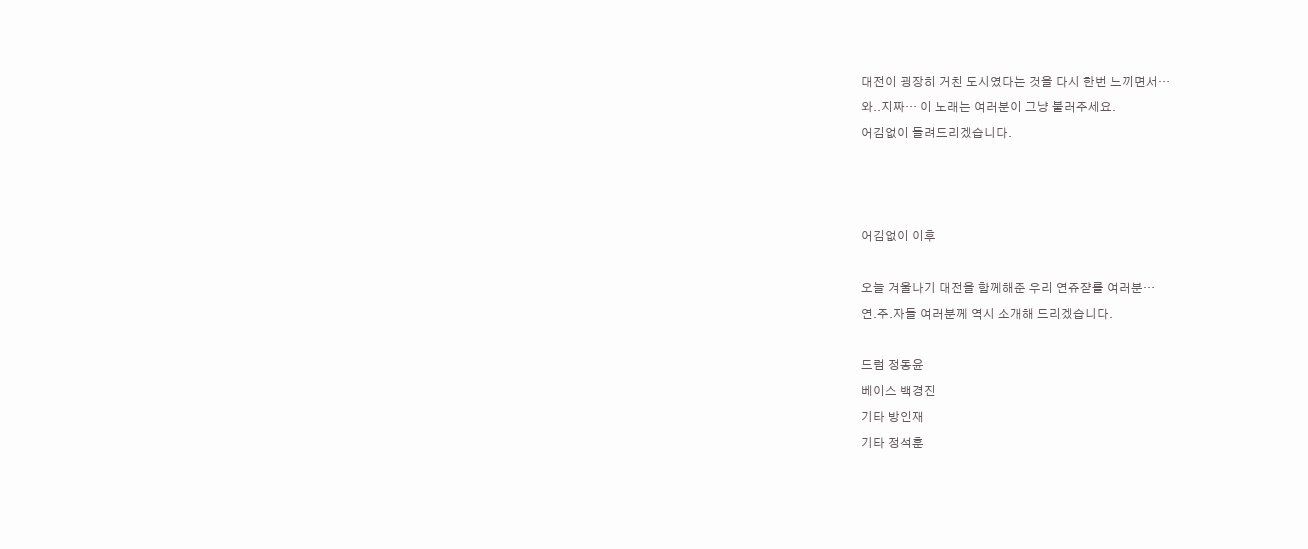대전이 굉장히 거친 도시였다는 것을 다시 한번 느끼면서…
와..지짜… 이 노래는 여러분이 그냥 불러주세요.
어김없이 들려드리겠습니다.



어김없이 이후

오늘 겨울나기 대전을 함께해준 우리 연쥬쟏를 여러분…
연.주.자들 여러분께 역시 소개해 드리겠습니다.

드럼 정동윤
베이스 백경진
기타 방인재
기타 정석훈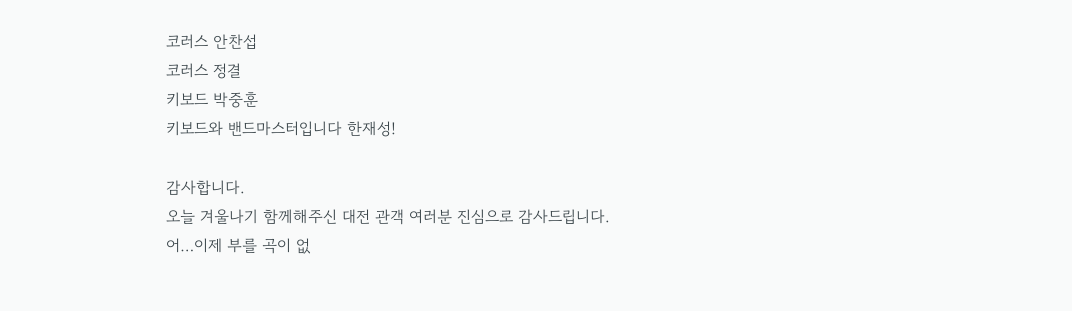코러스 안찬섭
코러스 정결
키보드 박중훈
키보드와 밴드마스터입니다 한재성!

감사합니다.
오늘 겨울나기 함께해주신 대전 관객 여러분 진심으로 감사드립니다.
어…이제 부를 곡이 없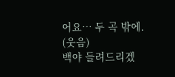어요… 두 곡 밖에. (웃음)
백야 들려드리겠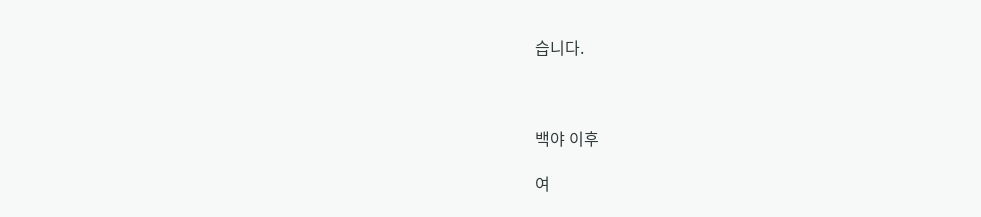습니다.



백야 이후

여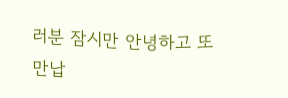러분 잠시만 안녕하고 또 만납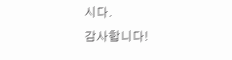시다.
감사합니다!